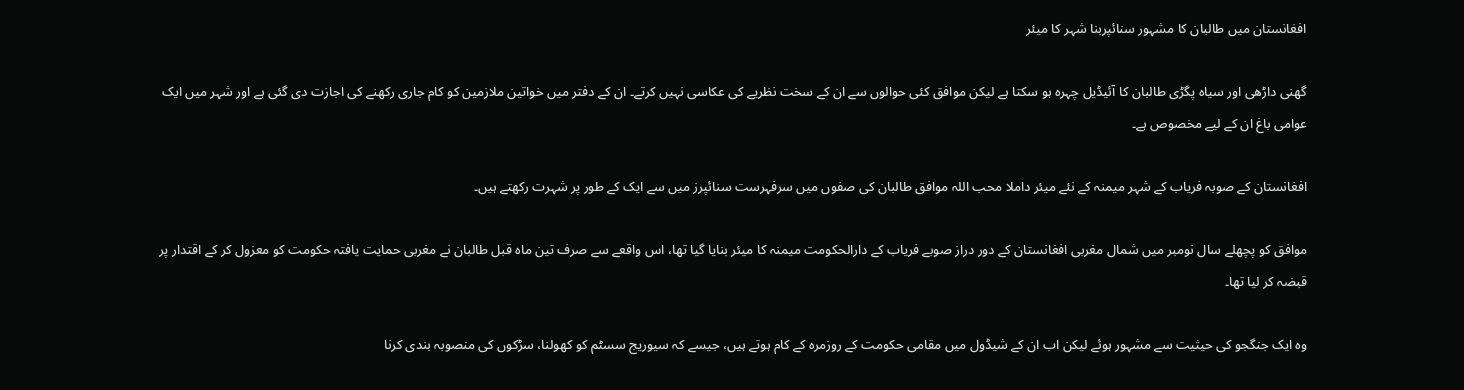افغانستان میں طالبان کا مشہور سنائپربنا شہر کا میئر

گھنی داڑھی اور سیاہ پگڑی طالبان کا آئیڈیل چہرہ ہو سکتا ہے لیکن موافق کئی حوالوں سے ان کے سخت نظریے کی عکاسی نہیں کرتے۔ ان کے دفتر میں خواتین ملازمین کو کام جاری رکھنے کی اجازت دی گئی ہے اور شہر میں ایک عوامی باغ ان کے لیے مخصوص ہے۔

افغانستان کے صوبہ فریاب کے شہر میمنہ کے نئے میئر داملا محب اللہ موافق طالبان کی صفوں میں سرفہرست سنائپرز میں سے ایک کے طور پر شہرت رکھتے ہیں۔

موافق کو پچھلے سال نومبر میں شمال مغربی افغانستان کے دور دراز صوبے فریاب کے دارالحکومت میمنہ کا میئر بنایا گیا تھا، اس واقعے سے صرف تین ماہ قبل طالبان نے مغربی حمایت یافتہ حکومت کو معزول کر کے اقتدار پر قبضہ کر لیا تھا۔

وہ ایک جنگجو کی حیثیت سے مشہور ہوئے لیکن اب ان کے شیڈول میں مقامی حکومت کے روزمرہ کے کام ہوتے ہیں، جیسے کہ سیوریج سسٹم کو کھولنا، سڑکوں کی منصوبہ بندی کرنا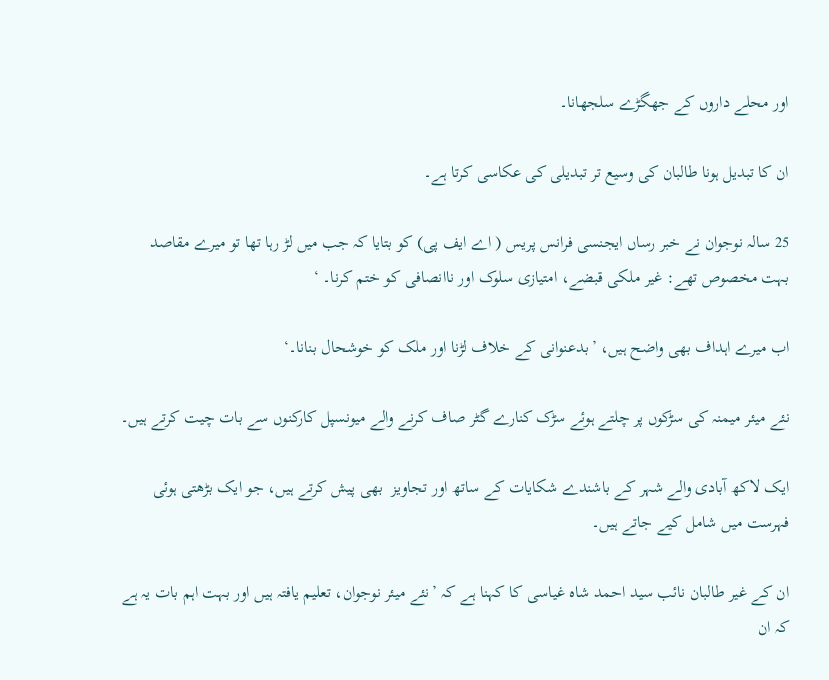اور محلے داروں کے جھگڑے سلجھانا۔

ان کا تبدیل ہونا طالبان کی وسیع تر تبدیلی کی عکاسی کرتا ہے۔

25 سالہ نوجوان نے خبر رساں ایجنسی فرانس پریس ( اے ایف پی) کو بتایا کہ جب میں لڑ رہا تھا تو میرے مقاصد بہت مخصوص تھے: غیر ملکی قبضے، امتیازی سلوک اور ناانصافی کو ختم کرنا۔ ‘

اب میرے اہداف بھی واضح ہیں، ’بدعنوانی کے خلاف لڑنا اور ملک کو خوشحال بنانا۔‘

نئے میئر میمنہ کی سڑکوں پر چلتے ہوئے سڑک کنارے گٹر صاف کرنے والے میونسپل کارکنوں سے بات چیت کرتے ہیں۔

ایک لاکھ آبادی والے شہر کے باشندے شکایات کے ساتھ اور تجاویز  بھی پیش کرتے ہیں، جو ایک بڑھتی ہوئی فہرست میں شامل کیے جاتے ہیں۔

ان کے غیر طالبان نائب سید احمد شاہ غیاسی کا کہنا ہے کہ ’نئے میئر نوجوان، تعلیم یافتہ ہیں اور بہت اہم بات یہ ہے کہ ان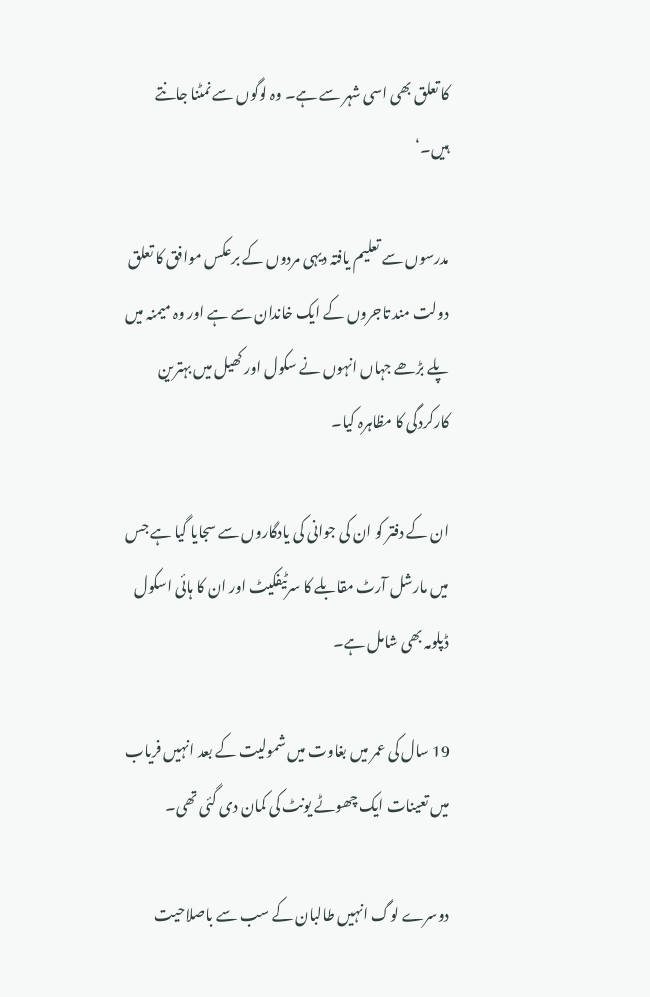کا تعلق بھی اسی شہر سے ہے۔ وہ لوگوں سے نمٹنا جانتے ہیں۔‘

مدرسوں سے تعلیم یافتہ دیہی مردوں کے برعکس موافق کا تعلق دولت مند تاجروں کے ایک خاندان سے ہے اور وہ میمنہ میں پلے بڑھے جہاں انہوں نے سکول اور کھیل میں بہترین کارکردگی کا مظاہرہ کیا۔

ان کے دفتر کو ان کی جوانی کی یادگاروں سے سجایا گیا ہے جس میں مارشل آرٹ مقابلے کا سرٹیفکیٹ اور ان کا ہائی اسکول ڈپلومہ بھی شامل ہے۔

19 سال کی عمر میں بغاوت میں شمولیت کے بعد انہیں فریاب میں تعینات ایک چھوٹے یونٹ کی کمان دی گئی تھی۔

دوسرے لوگ انہیں طالبان کے سب سے باصلاحیت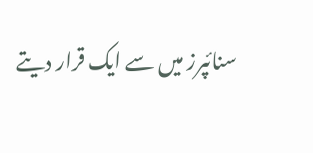سنائپرز میں سے ایک قرار دیتے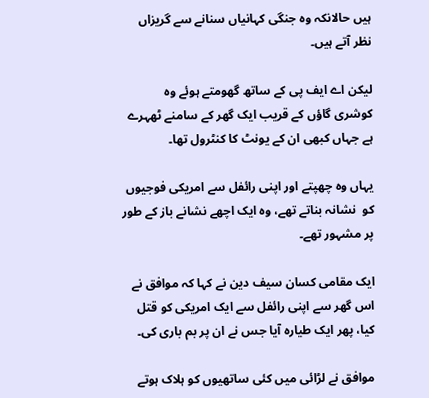ہیں حالانکہ وہ جنگی کہانیاں سنانے سے گریزاں نظر آتے ہیں۔

لیکن اے ایف پی کے ساتھ گھومتے ہوئے وہ  کوشری گاؤں کے قریب ایک گھر کے سامنے ٹھہرے ہے جہاں کبھی ان کے یونٹ کا کنٹرول تھا۔

یہاں وہ چھپتے اور اپنی رائفل سے امریکی فوجیوں کو  نشانہ بناتے تھے، وہ ایک اچھے نشانے باز کے طور پر مشہور تھے۔

ایک مقامی کسان سیف دین نے کہا کہ موافق نے اس گھر سے اپنی رائفل سے ایک امریکی کو قتل کیا، پھر ایک طیارہ آیا جس نے ان پر بم باری کی۔

موافق نے لڑائی میں کئی ساتھیوں کو ہلاک ہوتے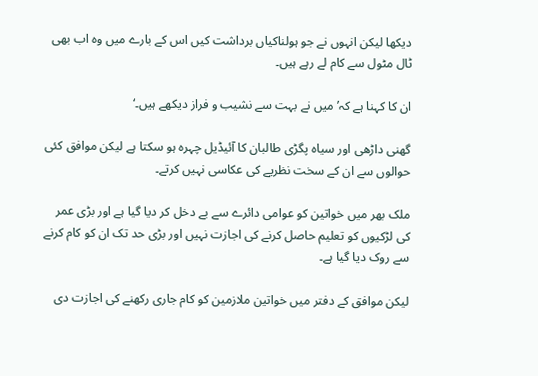دیکھا لیکن انہوں نے جو ہولناکیاں برداشت کیں اس کے بارے میں وہ اب بھی ٹال مٹول سے کام لے رہے ہیں۔

ان کا کہنا ہے کہ’ میں نے بہت سے نشیب و فراز دیکھے ہیں۔‘

گھنی داڑھی اور سیاہ پگڑی طالبان کا آئیڈیل چہرہ ہو سکتا ہے لیکن موافق کئی حوالوں سے ان کے سخت نظریے کی عکاسی نہیں کرتے۔

ملک بھر میں خواتین کو عوامی دائرے سے بے دخل کر دیا گیا ہے اور بڑی عمر کی لڑکیوں کو تعلیم حاصل کرنے کی اجازت نہیں اور بڑی حد تک ان کو کام کرنے سے روک دیا گیا ہے۔

لیکن موافق کے دفتر میں خواتین ملازمین کو کام جاری رکھنے کی اجازت دی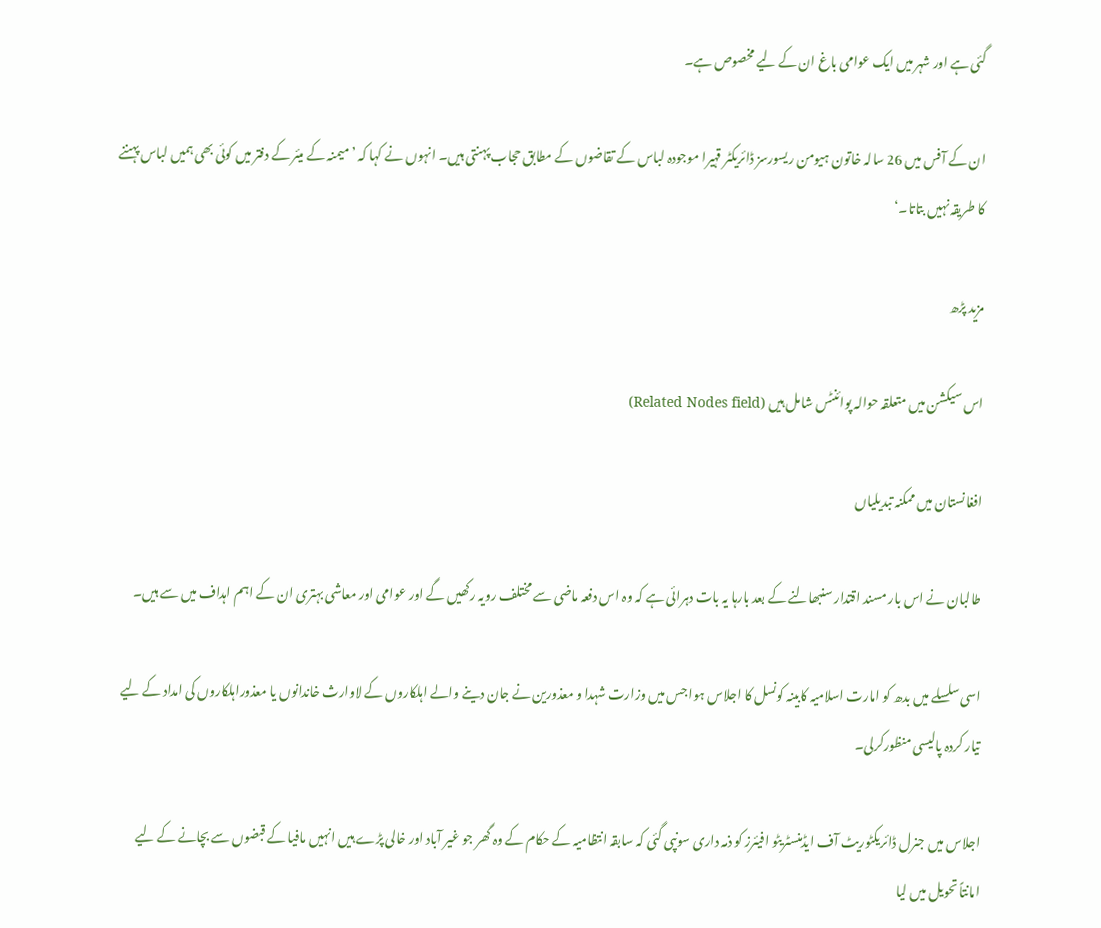گئی ہے اور شہر میں ایک عوامی باغ ان کے لیے مخصوص ہے۔

ان کے آفس میں 26 سالہ خاتون ہیومن ریسورسز ڈائریکٹر قہیرا موجودہ لباس کے تقاضوں کے مطابق حجاب پہنتی ہیں۔ انہوں نے کہا کہ ’میمنہ کے میئر کے دفتر میں کوئی بھی ہمیں لباس پہننے کا طریقہ نہیں بتاتا۔‘

مزید پڑھ

اس سیکشن میں متعلقہ حوالہ پوائنٹس شامل ہیں (Related Nodes field)

افغانستان میں ممکنہ تبدیلیاں

طالبان نے اس بار مسند اقتدار سنبھالنے کے بعد بارہا یہ بات دہرائی ہے کہ وہ اس دفعہ ماضی سے مختلف رویہ رکھیں گے اور عوامی اور معاشی بہتری ان کے اہم اہداف میں سے ہیں۔

اسی سلسلے میں بدھ کو امارت اسلامیہ کابینہ کونسل کا اجلاس ہوا جس میں وزارت شہدا و معذورین نے جان دینے والے اہلکاروں کے لاوارث خاندانوں یا معذوراہلکاروں کی امداد کے لیے تیار کردہ پالیسی منظورکرلی۔

اجلاس میں جنرل ڈائریکٹوریٹ آف ایڈمنسٹریٹو افیئرز کو ذمہ داری سونپی گئی کہ سابقہ انتظامیہ کے حکام کے وہ گھر جو غیر آباد اور خالی پڑے ہیں انہیں مافیا کے قبضوں سے بچانے کے لیے امانتاً تحویل میں لیا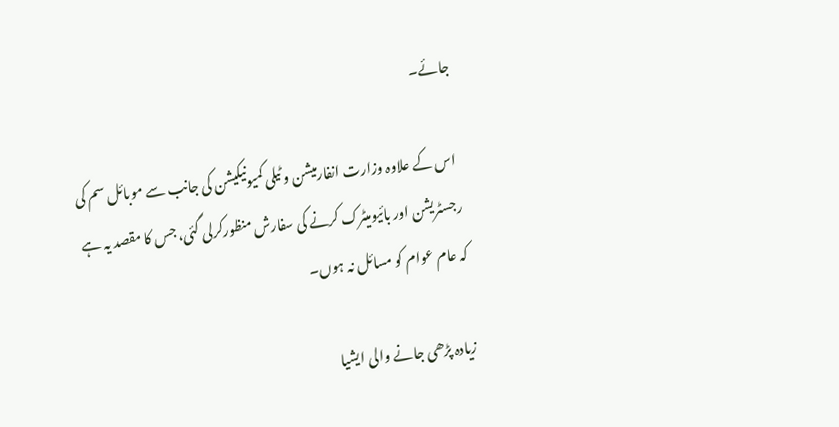جائے۔

 اس کے علاوہ وزارت انفارمیشن و ٹیلی کمیونیکیشن کی جانب سے موبائل سم کی رجسٹریشن اور بائیومیٹرک کرنے کی سفارش منظورکرلی گئی، جس کا مقصد یہ ہے کہ عام عوام کو مسائل نہ ہوں۔

زیادہ پڑھی جانے والی ایشیا